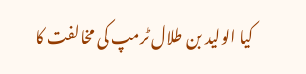کیا الولید بن طلال ٹرمپ کی مخالفت کا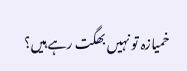خمیازہ تو نہیں بھگت رہے ہیں؟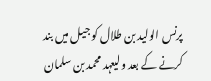پرنس الولید بن طلال کو جیل میں بند کرنے کے بعد ولیعہد محمد بن سلمان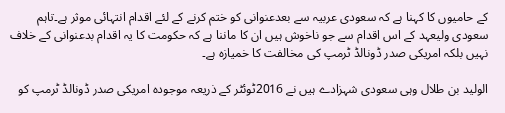کے حامیوں کا کہنا ہے کہ سعودی عربیہ سے بعدعنوانی کو ختم کرنے کے لئے اقدام انتہائی موثر ہے۔تاہم سعودی ولیعہد کے اس اقدام سے جو ناخوش ہیں ان کا ماننا ہے کہ حکومت کا یہ اقدام بدعنوانی کے خلاف نہیں بلکہ امریکی صدر ڈونالڈ ٹرمپ کی مخالفت کا خمیازہ ہے۔

الولید بن طلال وہی سعودی شہزادے ہیں نے 2016ٹوئٹر کے ذریعہ موجودہ امریکی صدر ڈونالڈ ٹرمپ کو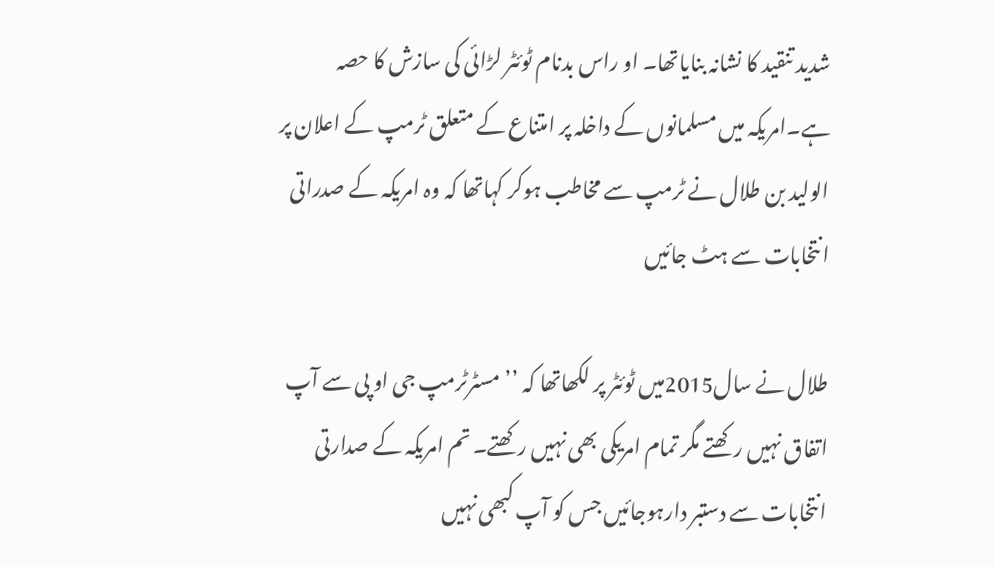شدید تنقید کا نشانہ بنایاتھا۔ او راس بدنام ٹوئٹر لڑائی کی سازش کا حصہ ہے۔امریکہ میں مسلمانوں کے داخلہ پر امتناع کے متعلق ٹرمپ کے اعلان پر الولید بن طلال نے ٹرمپ سے مخاطب ہوکر کہاتھا کہ وہ امریکہ کے صدراتی انتخابات سے ہٹ جائیں

طلال نے سال2015میں ٹوئٹر پر لکھاتھا کہ ’’ مسٹرٹرمپ جی او پی سے آپ اتفاق نہیں رکھتے مگر تمام امریکی بھی نہیں رکھتے۔ تم امریکہ کے صدارتی انتخابات سے دستبر دارہوجائیں جس کو آپ کبھی نہیں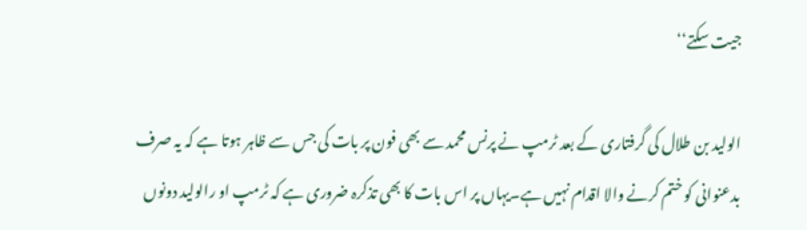جیت سکتے‘‘

الولید بن طلال کی گرفتاری کے بعد ٹرمپ نے پرنس محمد سے بھی فون پر بات کی جس سے ظاہر ہوتا ہے کہ یہ صرف بدعنوانی کو ختم کرنے والا اقدام نہیں ہے۔یہاں پر اس بات کا بھی تذکرہ ضروری ہے کہ ٹرمپ او رالولید دونوں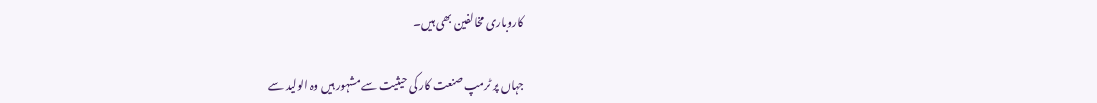کاروباری مخالفین بھی ہیں۔

جہاں پر ٹرمپ صنعت کار کی حیثیت سے مشہور ہیں وہ الولید سے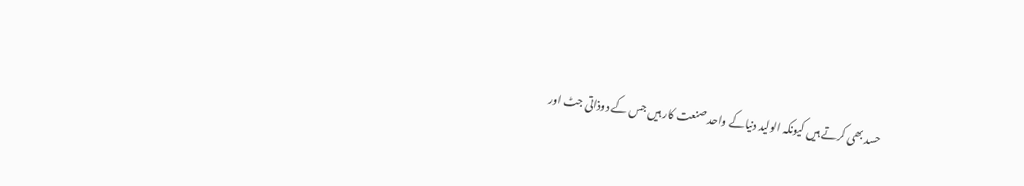حسد بھی کرتے ہیں کیونکہ الولید دنیاکے واحد صنعت کار ہیں جس کے دوذاتی جٹ اور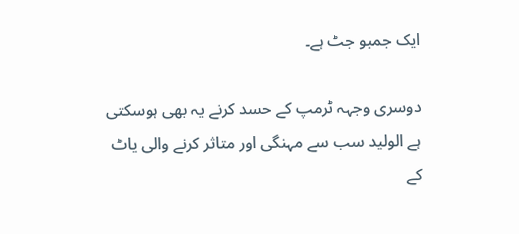ایک جمبو جٹ ہے۔

دوسری وجہہ ٹرمپ کے حسد کرنے یہ بھی ہوسکتی ہے الولید سب سے مہنگی اور متاثر کرنے والی یاٹ کے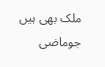ملک بھی ہیں جوماضی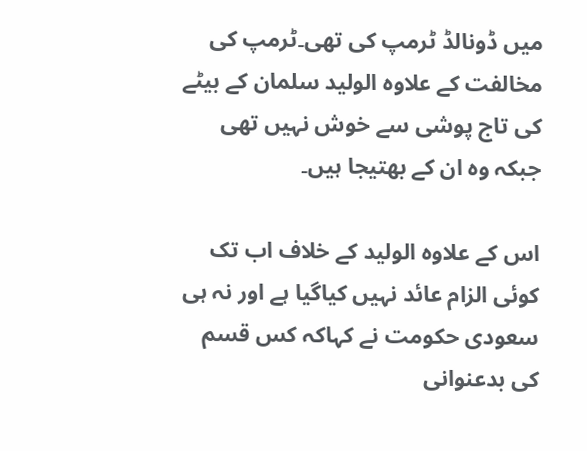میں ڈونالڈ ٹرمپ کی تھی۔ٹرمپ کی مخالفت کے علاوہ الولید سلمان کے بیٹے کی تاج پوشی سے خوش نہیں تھی جبکہ وہ ان کے بھتیجا ہیں۔

اس کے علاوہ الولید کے خلاف اب تک کوئی الزام عائد نہیں کیاگیا ہے اور نہ ہی سعودی حکومت نے کہاکہ کس قسم کی بدعنوانی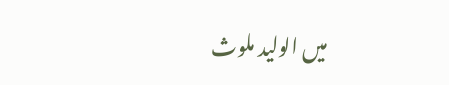میں الولید ملوث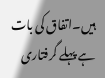ہیں۔اتفاق کی بات ہے پہلے گرفتاری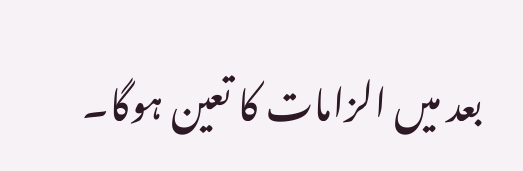بعد میں الزامات کا تعین ہوگا۔